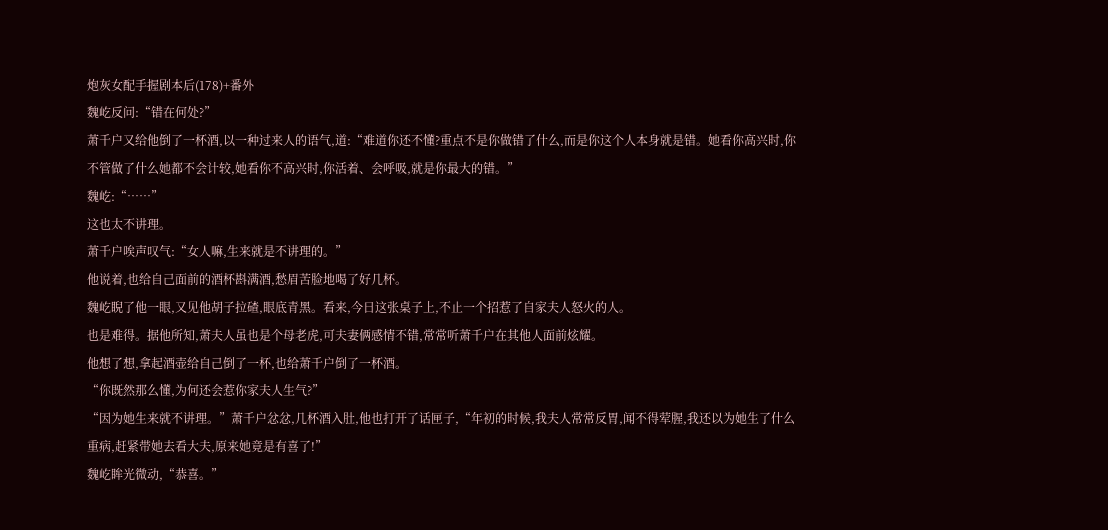炮灰女配手握剧本后(178)+番外
魏屹反问:“错在何处?”
萧千户又给他倒了一杯酒,以一种过来人的语气,道:“难道你还不懂?重点不是你做错了什么,而是你这个人本身就是错。她看你高兴时,你不管做了什么她都不会计较,她看你不高兴时,你活着、会呼吸,就是你最大的错。”
魏屹:“……”
这也太不讲理。
萧千户唉声叹气:“女人嘛,生来就是不讲理的。”
他说着,也给自己面前的酒杯斟满酒,愁眉苦脸地喝了好几杯。
魏屹睨了他一眼,又见他胡子拉碴,眼底青黑。看来,今日这张桌子上,不止一个招惹了自家夫人怒火的人。
也是难得。据他所知,萧夫人虽也是个母老虎,可夫妻俩感情不错,常常听萧千户在其他人面前炫耀。
他想了想,拿起酒壶给自己倒了一杯,也给萧千户倒了一杯酒。
“你既然那么懂,为何还会惹你家夫人生气?”
“因为她生来就不讲理。”萧千户忿忿,几杯酒入肚,他也打开了话匣子,“年初的时候,我夫人常常反胃,闻不得荤腥,我还以为她生了什么重病,赶紧带她去看大夫,原来她竟是有喜了!”
魏屹眸光微动,“恭喜。”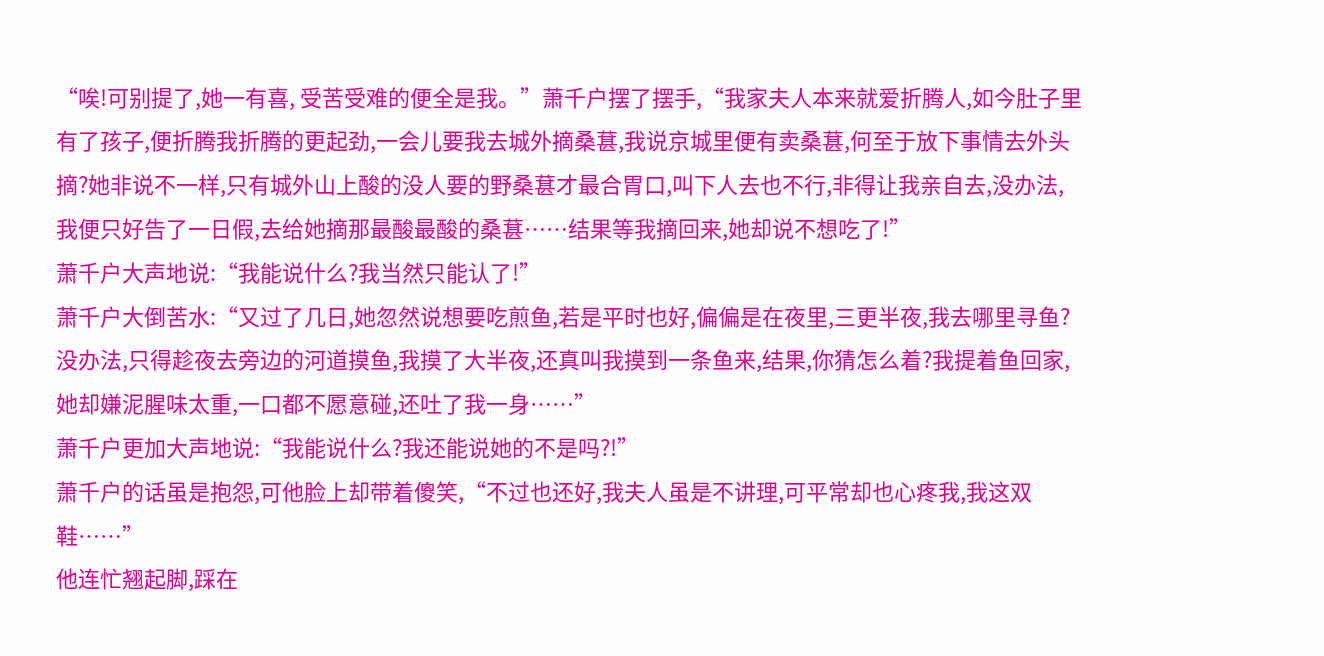“唉!可别提了,她一有喜, 受苦受难的便全是我。”萧千户摆了摆手,“我家夫人本来就爱折腾人,如今肚子里有了孩子,便折腾我折腾的更起劲,一会儿要我去城外摘桑葚,我说京城里便有卖桑葚,何至于放下事情去外头摘?她非说不一样,只有城外山上酸的没人要的野桑葚才最合胃口,叫下人去也不行,非得让我亲自去,没办法,我便只好告了一日假,去给她摘那最酸最酸的桑葚……结果等我摘回来,她却说不想吃了!”
萧千户大声地说:“我能说什么?我当然只能认了!”
萧千户大倒苦水:“又过了几日,她忽然说想要吃煎鱼,若是平时也好,偏偏是在夜里,三更半夜,我去哪里寻鱼?没办法,只得趁夜去旁边的河道摸鱼,我摸了大半夜,还真叫我摸到一条鱼来,结果,你猜怎么着?我提着鱼回家,她却嫌泥腥味太重,一口都不愿意碰,还吐了我一身……”
萧千户更加大声地说:“我能说什么?我还能说她的不是吗?!”
萧千户的话虽是抱怨,可他脸上却带着傻笑,“不过也还好,我夫人虽是不讲理,可平常却也心疼我,我这双鞋……”
他连忙翘起脚,踩在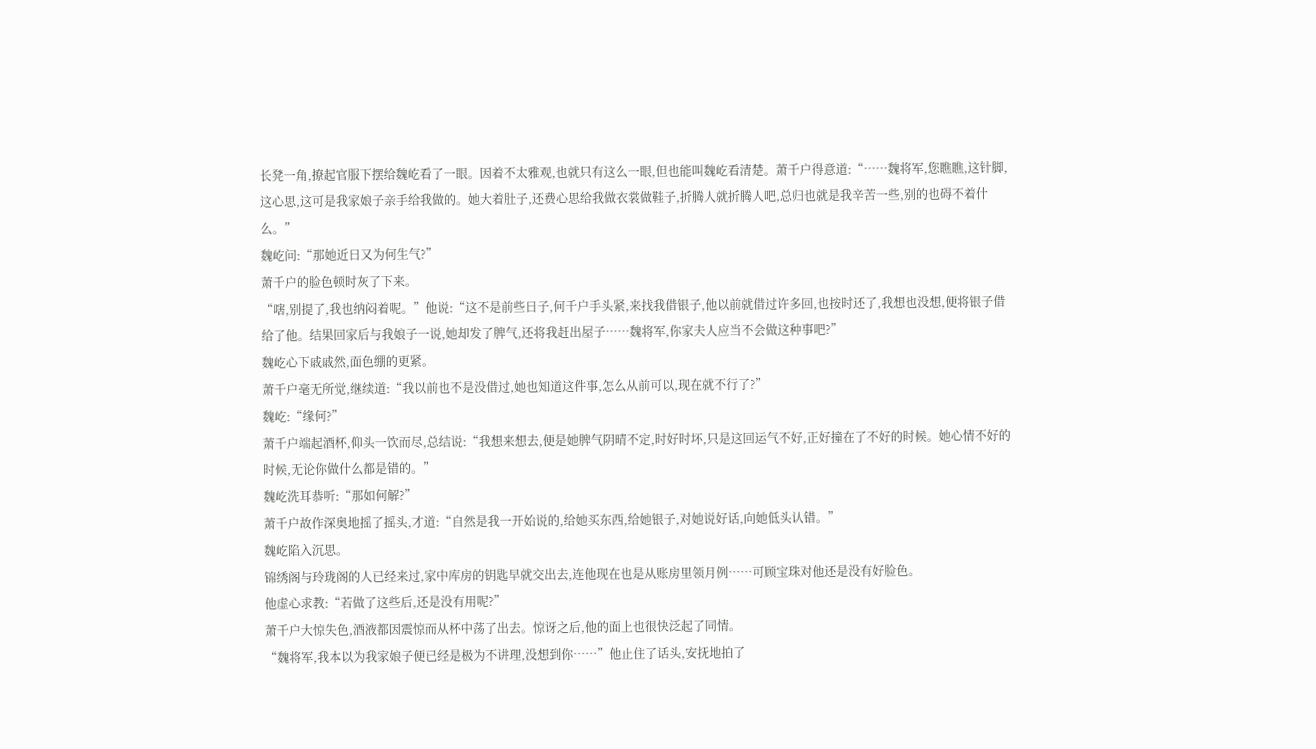长凳一角,撩起官服下摆给魏屹看了一眼。因着不太雅观,也就只有这么一眼,但也能叫魏屹看清楚。萧千户得意道:“……魏将军,您瞧瞧,这针脚,这心思,这可是我家娘子亲手给我做的。她大着肚子,还费心思给我做衣裳做鞋子,折腾人就折腾人吧,总归也就是我辛苦一些,别的也碍不着什么。”
魏屹问:“那她近日又为何生气?”
萧千户的脸色顿时灰了下来。
“嗐,别提了,我也纳闷着呢。”他说:“这不是前些日子,何千户手头紧,来找我借银子,他以前就借过许多回,也按时还了,我想也没想,便将银子借给了他。结果回家后与我娘子一说,她却发了脾气,还将我赶出屋子……魏将军,你家夫人应当不会做这种事吧?”
魏屹心下戚戚然,面色绷的更紧。
萧千户毫无所觉,继续道:“我以前也不是没借过,她也知道这件事,怎么从前可以,现在就不行了?”
魏屹:“缘何?”
萧千户端起酒杯,仰头一饮而尽,总结说:“我想来想去,便是她脾气阴晴不定,时好时坏,只是这回运气不好,正好撞在了不好的时候。她心情不好的时候,无论你做什么都是错的。”
魏屹洗耳恭听:“那如何解?”
萧千户故作深奥地摇了摇头,才道:“自然是我一开始说的,给她买东西,给她银子,对她说好话,向她低头认错。”
魏屹陷入沉思。
锦绣阁与玲珑阁的人已经来过,家中库房的钥匙早就交出去,连他现在也是从账房里领月例……可顾宝珠对他还是没有好脸色。
他虚心求教:“若做了这些后,还是没有用呢?”
萧千户大惊失色,酒液都因震惊而从杯中荡了出去。惊讶之后,他的面上也很快泛起了同情。
“魏将军,我本以为我家娘子便已经是极为不讲理,没想到你……”他止住了话头,安抚地拍了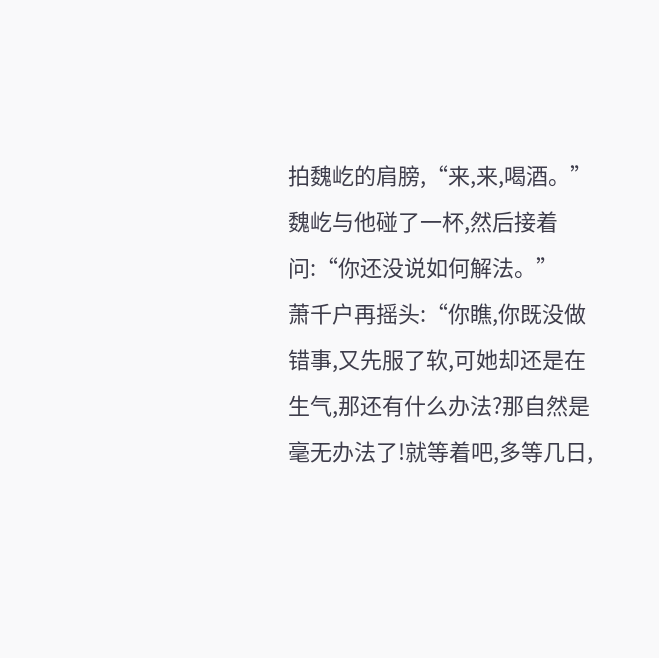拍魏屹的肩膀,“来,来,喝酒。”
魏屹与他碰了一杯,然后接着问:“你还没说如何解法。”
萧千户再摇头:“你瞧,你既没做错事,又先服了软,可她却还是在生气,那还有什么办法?那自然是毫无办法了!就等着吧,多等几日,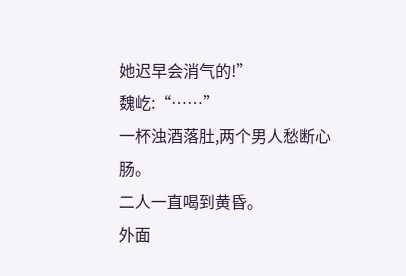她迟早会消气的!”
魏屹:“……”
一杯浊酒落肚,两个男人愁断心肠。
二人一直喝到黄昏。
外面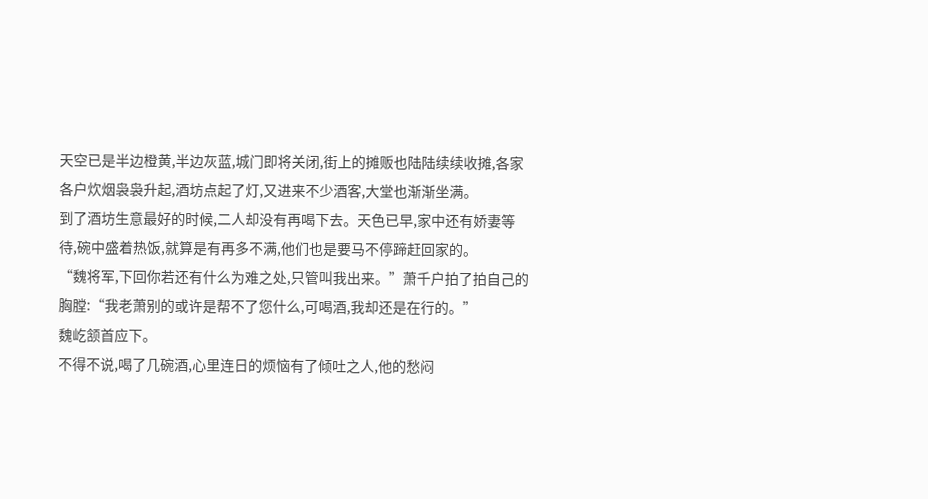天空已是半边橙黄,半边灰蓝,城门即将关闭,街上的摊贩也陆陆续续收摊,各家各户炊烟袅袅升起,酒坊点起了灯,又进来不少酒客,大堂也渐渐坐满。
到了酒坊生意最好的时候,二人却没有再喝下去。天色已早,家中还有娇妻等待,碗中盛着热饭,就算是有再多不满,他们也是要马不停蹄赶回家的。
“魏将军,下回你若还有什么为难之处,只管叫我出来。”萧千户拍了拍自己的胸膛:“我老萧别的或许是帮不了您什么,可喝酒,我却还是在行的。”
魏屹颔首应下。
不得不说,喝了几碗酒,心里连日的烦恼有了倾吐之人,他的愁闷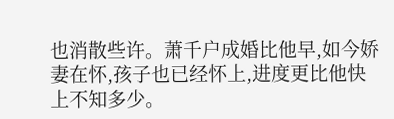也消散些许。萧千户成婚比他早,如今娇妻在怀,孩子也已经怀上,进度更比他快上不知多少。